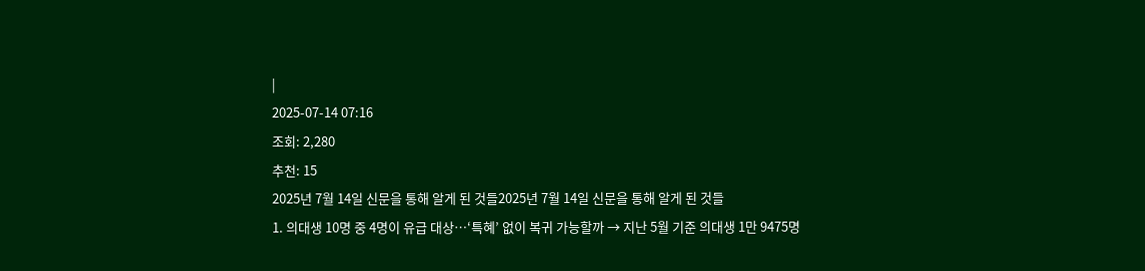|
2025-07-14 07:16
조회: 2,280
추천: 15
2025년 7월 14일 신문을 통해 알게 된 것들2025년 7월 14일 신문을 통해 알게 된 것들
1. 의대생 10명 중 4명이 유급 대상…‘특혜’ 없이 복귀 가능할까 → 지난 5월 기준 의대생 1만 9475명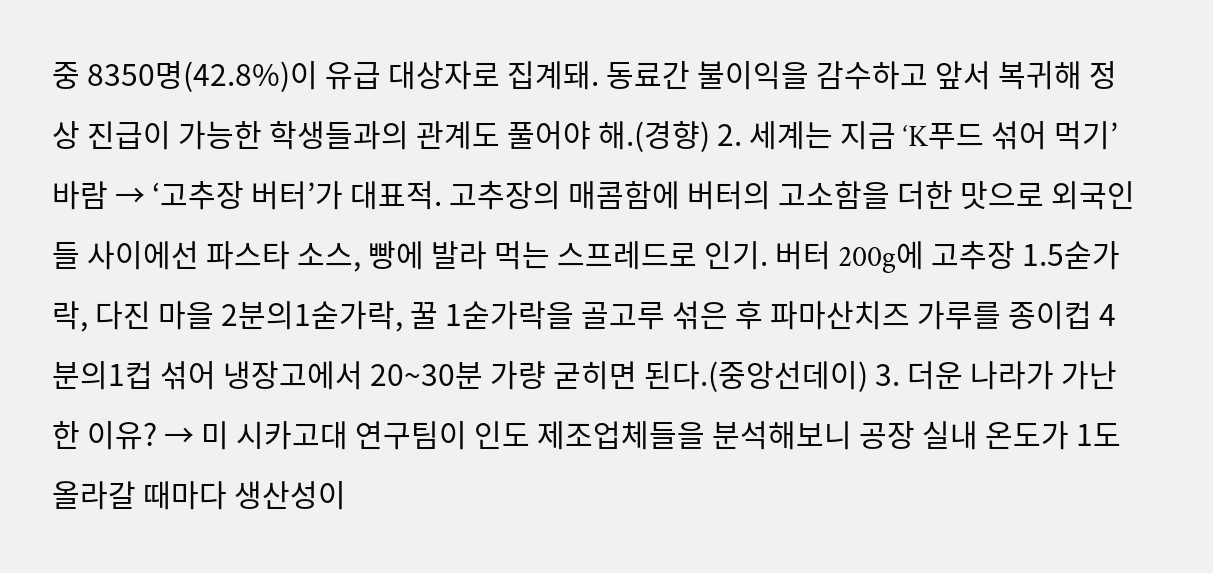중 8350명(42.8%)이 유급 대상자로 집계돼. 동료간 불이익을 감수하고 앞서 복귀해 정상 진급이 가능한 학생들과의 관계도 풀어야 해.(경향) 2. 세계는 지금 ‘K푸드 섞어 먹기’ 바람 → ‘고추장 버터’가 대표적. 고추장의 매콤함에 버터의 고소함을 더한 맛으로 외국인들 사이에선 파스타 소스, 빵에 발라 먹는 스프레드로 인기. 버터 200g에 고추장 1.5숟가락, 다진 마을 2분의1숟가락, 꿀 1숟가락을 골고루 섞은 후 파마산치즈 가루를 종이컵 4분의1컵 섞어 냉장고에서 20~30분 가량 굳히면 된다.(중앙선데이) 3. 더운 나라가 가난한 이유? → 미 시카고대 연구팀이 인도 제조업체들을 분석해보니 공장 실내 온도가 1도 올라갈 때마다 생산성이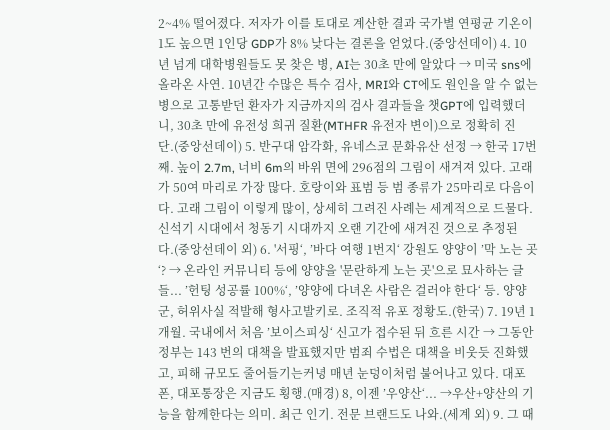2~4% 떨어졌다. 저자가 이를 토대로 계산한 결과 국가별 연평균 기온이 1도 높으면 1인당 GDP가 8% 낮다는 결론을 얻었다.(중앙선데이) 4. 10년 넘게 대학병원들도 못 찾은 병, AI는 30초 만에 알았다 → 미국 sns에 올라온 사연. 10년간 수많은 특수 검사, MRI와 CT에도 원인을 알 수 없는 병으로 고통받던 환자가 지금까지의 검사 결과들을 챗GPT에 입력했더니, 30초 만에 유전성 희귀 질환(MTHFR 유전자 변이)으로 정확히 진단.(중앙선데이) 5. 반구대 암각화, 유네스코 문화유산 선정 → 한국 17번째. 높이 2.7m, 너비 6m의 바위 면에 296점의 그림이 새겨져 있다. 고래가 50여 마리로 가장 많다. 호랑이와 표범 등 범 종류가 25마리로 다음이다. 고래 그림이 이렇게 많이, 상세히 그려진 사례는 세계적으로 드물다.신석기 시대에서 청동기 시대까지 오랜 기간에 새겨진 것으로 추정된다.(중앙선데이 외) 6. '서핑‘, ’바다 여행 1번지‘ 강원도 양양이 ’막 노는 곳‘? → 온라인 커뮤니티 등에 양양을 '문란하게 노는 곳'으로 묘사하는 글들... ’헌팅 성공률 100%‘, ’양양에 다녀온 사람은 걸러야 한다‘ 등. 양양군, 허위사실 적발해 형사고발키로. 조직적 유포 정황도.(한국) 7. 19년 1개월. 국내에서 처음 ’보이스피싱‘ 신고가 접수된 뒤 흐른 시간 → 그동안 정부는 143 번의 대책을 발표했지만 범죄 수법은 대책을 비웃듯 진화했고, 피해 규모도 줄어들기는커녕 매년 눈덩이처럼 불어나고 있다. 대포폰, 대포통장은 지금도 횡행.(매경) 8, 이젠 ’우양산‘... →우산+양산의 기능을 함께한다는 의미. 최근 인기. 전문 브랜드도 나와.(세계 외) 9. 그 때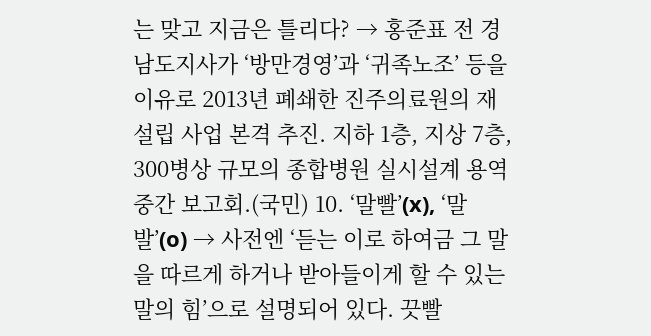는 맞고 지금은 틀리다? → 홍준표 전 경남도지사가 ‘방만경영’과 ‘귀족노조’ 등을 이유로 2013년 폐쇄한 진주의료원의 재설립 사업 본격 추진. 지하 1층, 지상 7층, 300병상 규모의 종합병원 실시설계 용역 중간 보고회.(국민) 10. ‘말빨’(x), ‘말발’(o) → 사전엔 ‘듣는 이로 하여금 그 말을 따르게 하거나 받아들이게 할 수 있는 말의 힘’으로 설명되어 있다. 끗빨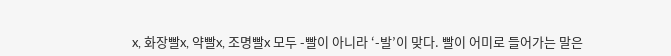x, 화장빨x, 약빨x, 조명빨x 모두 -빨이 아니라 ‘-발’이 맞다. 빨이 어미로 들어가는 말은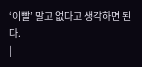‘이빨’ 말고 없다고 생각하면 된다.
|